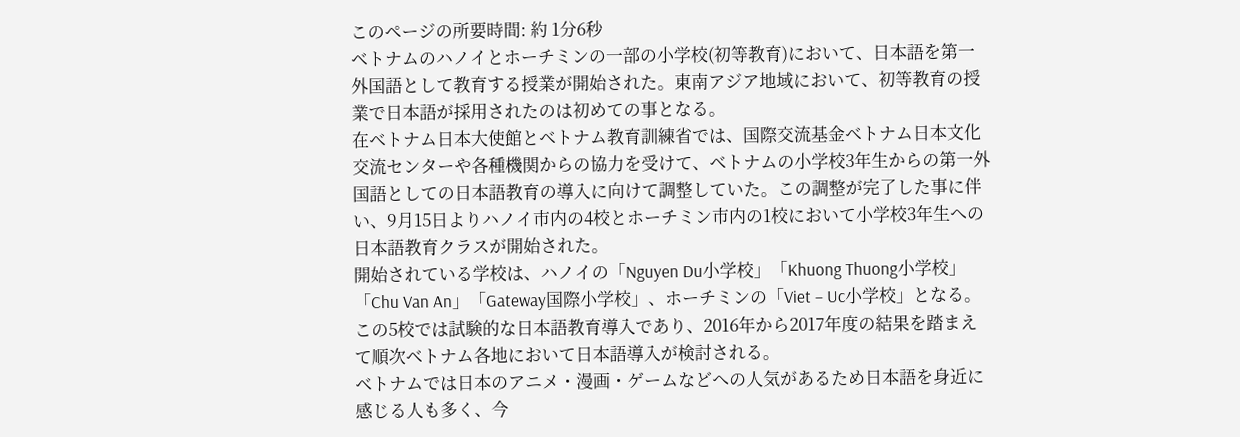このページの所要時間: 約 1分6秒
ベトナムのハノイとホーチミンの一部の小学校(初等教育)において、日本語を第一外国語として教育する授業が開始された。東南アジア地域において、初等教育の授業で日本語が採用されたのは初めての事となる。
在ベトナム日本大使館とベトナム教育訓練省では、国際交流基金ベトナム日本文化交流センターや各種機関からの協力を受けて、ベトナムの小学校3年生からの第一外国語としての日本語教育の導入に向けて調整していた。この調整が完了した事に伴い、9月15日よりハノイ市内の4校とホーチミン市内の1校において小学校3年生への日本語教育クラスが開始された。
開始されている学校は、ハノイの「Nguyen Du小学校」「Khuong Thuong小学校」「Chu Van An」「Gateway国際小学校」、ホーチミンの「Viet – Uc小学校」となる。この5校では試験的な日本語教育導入であり、2016年から2017年度の結果を踏まえて順次ベトナム各地において日本語導入が検討される。
ベトナムでは日本のアニメ・漫画・ゲームなどへの人気があるため日本語を身近に感じる人も多く、今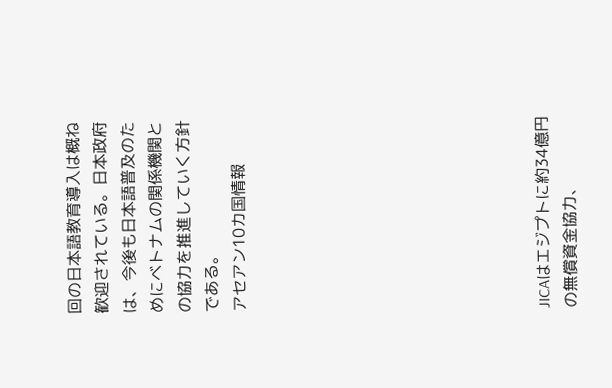回の日本語教育導入は概ね歓迎されている。日本政府は、今後も日本語普及のためにベトナムの関係機関との協力を推進していく方針である。
アセアン10カ国情報










JICAはエジプトに約34億円の無償資金協力、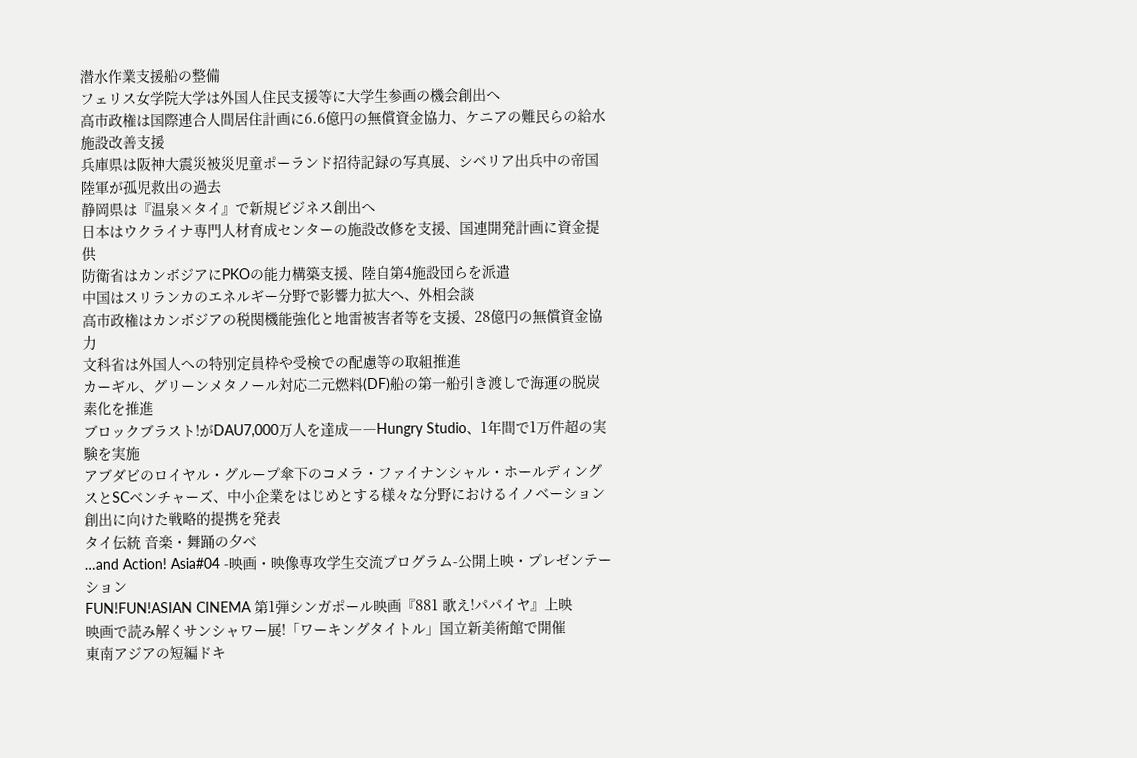潜水作業支援船の整備
フェリス女学院大学は外国人住民支援等に大学生参画の機会創出へ
高市政権は国際連合人間居住計画に6.6億円の無償資金協力、ケニアの難民らの給水施設改善支援
兵庫県は阪神大震災被災児童ポーランド招待記録の写真展、シベリア出兵中の帝国陸軍が孤児救出の過去
静岡県は『温泉×タイ』で新規ビジネス創出へ
日本はウクライナ専門人材育成センターの施設改修を支援、国連開発計画に資金提供
防衛省はカンボジアにPKOの能力構築支援、陸自第4施設団らを派遣
中国はスリランカのエネルギー分野で影響力拡大へ、外相会談
高市政権はカンボジアの税関機能強化と地雷被害者等を支援、28億円の無償資金協力
文科省は外国人への特別定員枠や受検での配慮等の取組推進
カーギル、グリーンメタノール対応二元燃料(DF)船の第一船引き渡しで海運の脱炭素化を推進
ブロックブラスト!がDAU7,000万人を達成――Hungry Studio、1年間で1万件超の実験を実施
アブダビのロイヤル・グループ傘下のコメラ・ファイナンシャル・ホールディングスとSCベンチャーズ、中小企業をはじめとする様々な分野におけるイノベーション創出に向けた戦略的提携を発表
タイ伝統 音楽・舞踊の夕べ
…and Action! Asia#04 -映画・映像専攻学生交流プログラム-公開上映・プレゼンテーション
FUN!FUN!ASIAN CINEMA 第1弾シンガポール映画『881 歌え!パパイヤ』上映
映画で読み解くサンシャワー展!「ワーキングタイトル」国立新美術館で開催
東南アジアの短編ドキ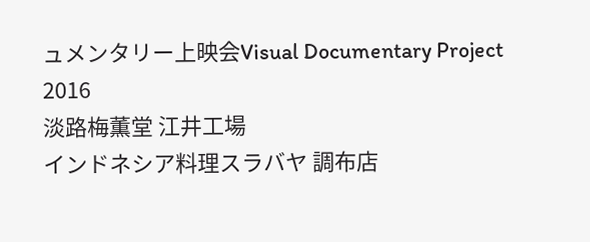ュメンタリー上映会Visual Documentary Project 2016
淡路梅薫堂 江井工場
インドネシア料理スラバヤ 調布店